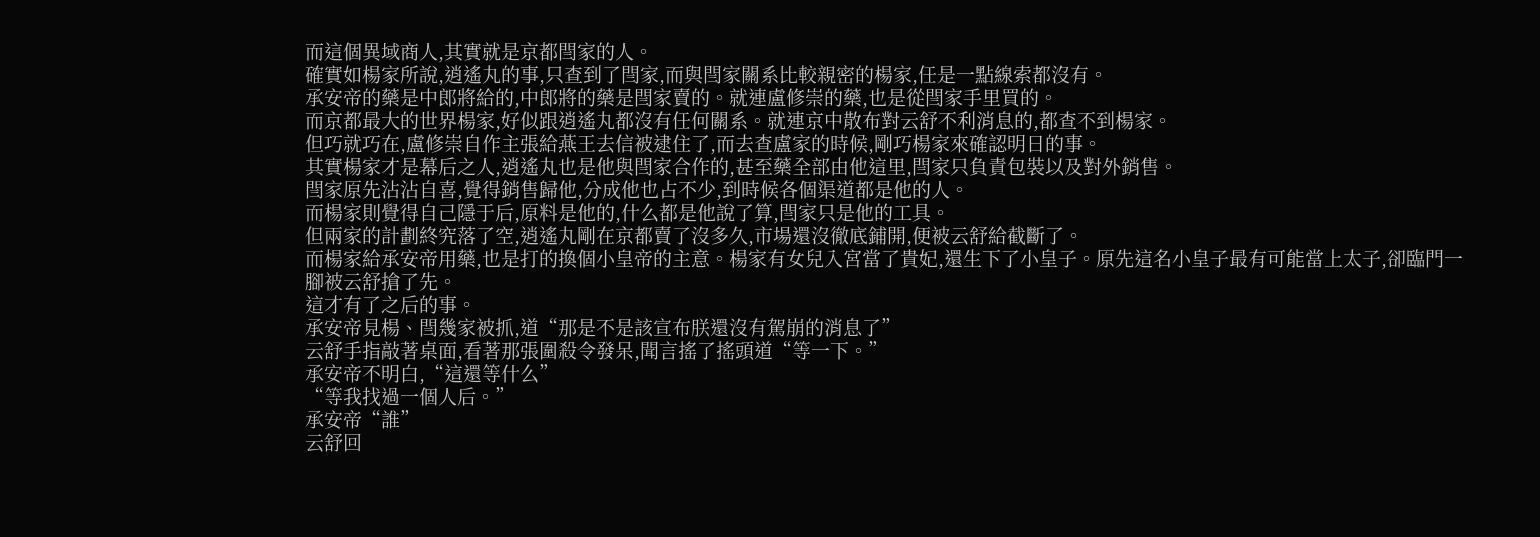而這個異域商人,其實就是京都閆家的人。
確實如楊家所說,逍遙丸的事,只查到了閆家,而與閆家關系比較親密的楊家,任是一點線索都沒有。
承安帝的藥是中郎將給的,中郎將的藥是閆家賣的。就連盧修崇的藥,也是從閆家手里買的。
而京都最大的世界楊家,好似跟逍遙丸都沒有任何關系。就連京中散布對云舒不利消息的,都查不到楊家。
但巧就巧在,盧修崇自作主張給燕王去信被逮住了,而去查盧家的時候,剛巧楊家來確認明日的事。
其實楊家才是幕后之人,逍遙丸也是他與閆家合作的,甚至藥全部由他這里,閆家只負責包裝以及對外銷售。
閆家原先沾沾自喜,覺得銷售歸他,分成他也占不少,到時候各個渠道都是他的人。
而楊家則覺得自己隱于后,原料是他的,什么都是他說了算,閆家只是他的工具。
但兩家的計劃終究落了空,逍遙丸剛在京都賣了沒多久,市場還沒徹底鋪開,便被云舒給截斷了。
而楊家給承安帝用藥,也是打的換個小皇帝的主意。楊家有女兒入宮當了貴妃,還生下了小皇子。原先這名小皇子最有可能當上太子,卻臨門一腳被云舒搶了先。
這才有了之后的事。
承安帝見楊、閆幾家被抓,道“那是不是該宣布朕還沒有駕崩的消息了”
云舒手指敲著桌面,看著那張圍殺令發呆,聞言搖了搖頭道“等一下。”
承安帝不明白,“這還等什么”
“等我找過一個人后。”
承安帝“誰”
云舒回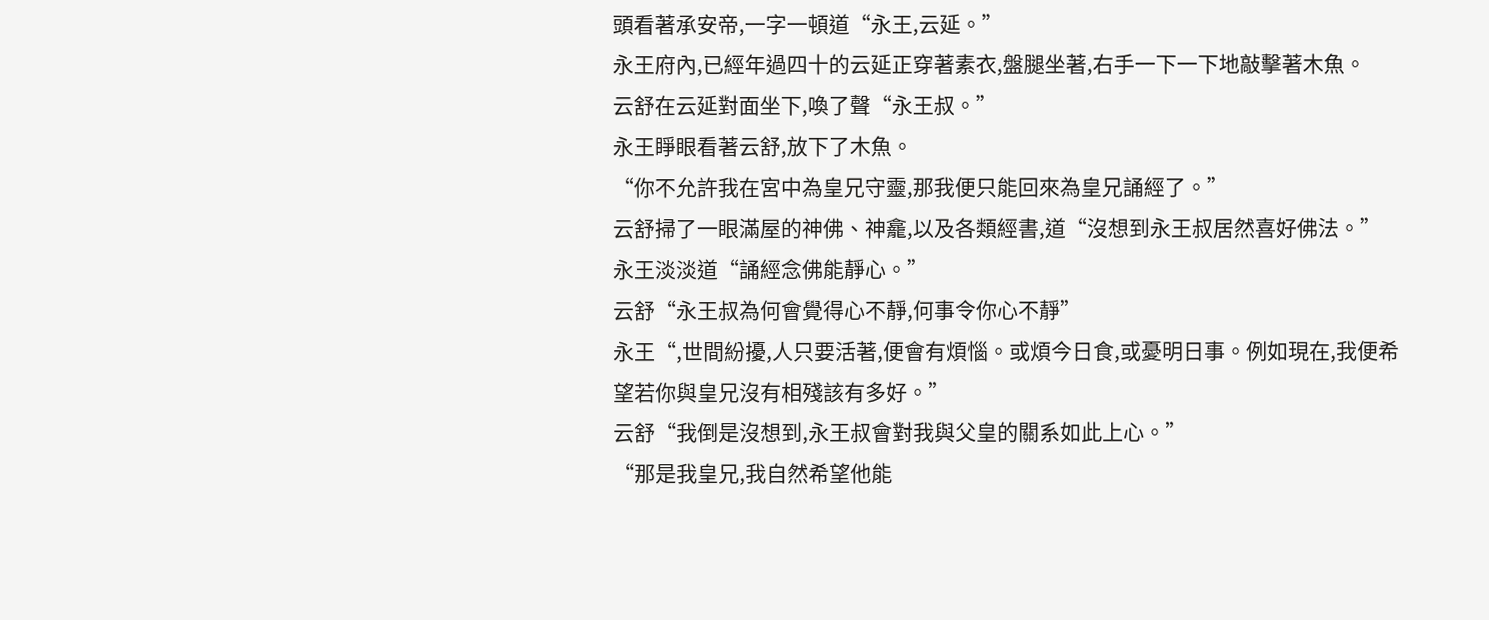頭看著承安帝,一字一頓道“永王,云延。”
永王府內,已經年過四十的云延正穿著素衣,盤腿坐著,右手一下一下地敲擊著木魚。
云舒在云延對面坐下,喚了聲“永王叔。”
永王睜眼看著云舒,放下了木魚。
“你不允許我在宮中為皇兄守靈,那我便只能回來為皇兄誦經了。”
云舒掃了一眼滿屋的神佛、神龕,以及各類經書,道“沒想到永王叔居然喜好佛法。”
永王淡淡道“誦經念佛能靜心。”
云舒“永王叔為何會覺得心不靜,何事令你心不靜”
永王“,世間紛擾,人只要活著,便會有煩惱。或煩今日食,或憂明日事。例如現在,我便希望若你與皇兄沒有相殘該有多好。”
云舒“我倒是沒想到,永王叔會對我與父皇的關系如此上心。”
“那是我皇兄,我自然希望他能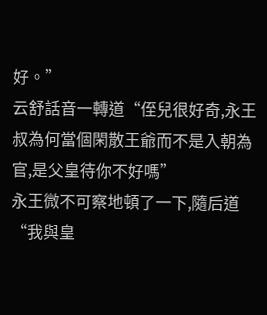好。”
云舒話音一轉道“侄兒很好奇,永王叔為何當個閑散王爺而不是入朝為官,是父皇待你不好嗎”
永王微不可察地頓了一下,隨后道“我與皇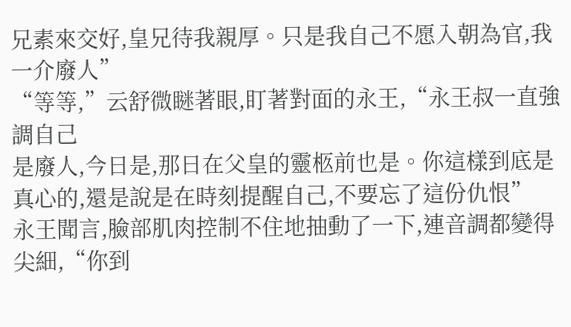兄素來交好,皇兄待我親厚。只是我自己不愿入朝為官,我一介廢人”
“等等,”云舒微瞇著眼,盯著對面的永王,“永王叔一直強調自己
是廢人,今日是,那日在父皇的靈柩前也是。你這樣到底是真心的,還是說是在時刻提醒自己,不要忘了這份仇恨”
永王聞言,臉部肌肉控制不住地抽動了一下,連音調都變得尖細,“你到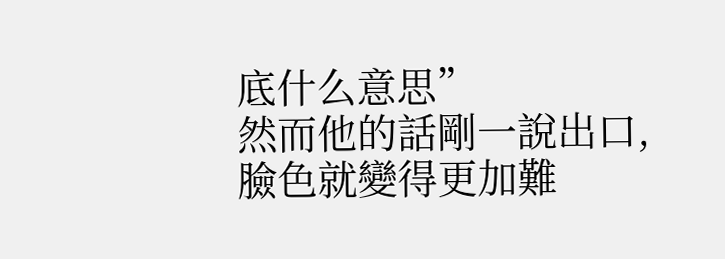底什么意思”
然而他的話剛一說出口,臉色就變得更加難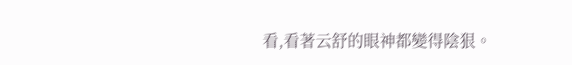看,看著云舒的眼神都變得陰狠。